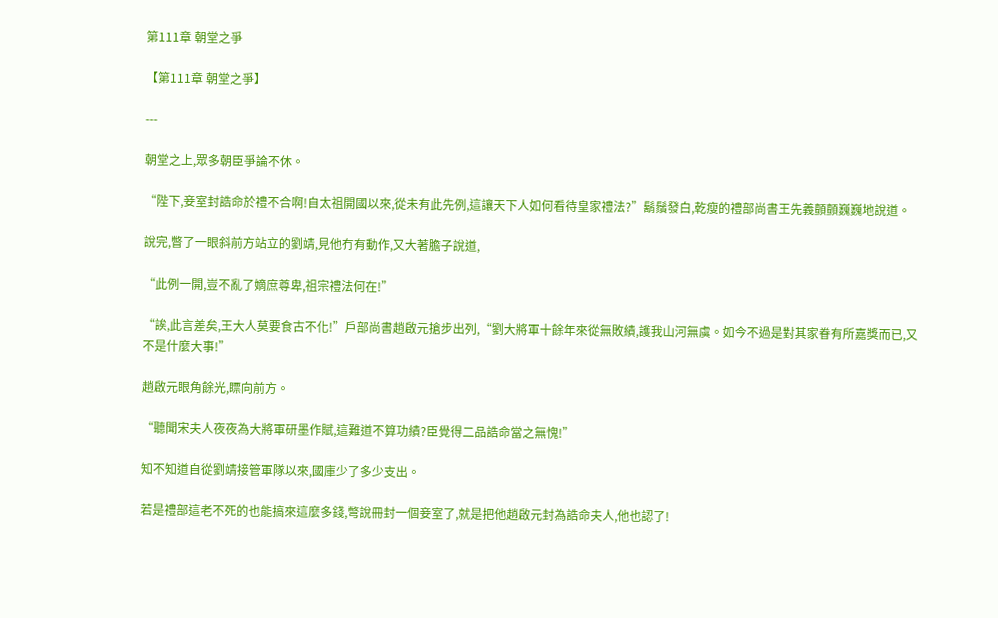第111章 朝堂之爭

【第111章 朝堂之爭】

---

朝堂之上,眾多朝臣爭論不休。

“陛下,妾室封誥命於禮不合啊!自太祖開國以來,從未有此先例,這讓天下人如何看待皇家禮法?”鬍鬚發白,乾瘦的禮部尚書王先義顫顫巍巍地說道。

說完,瞥了一眼斜前方站立的劉靖,見他冇有動作,又大著膽子說道,

“此例一開,豈不亂了嫡庶尊卑,祖宗禮法何在!”

“誒,此言差矣,王大人莫要食古不化!”戶部尚書趙啟元搶步出列,“劉大將軍十餘年來從無敗績,護我山河無虞。如今不過是對其家眷有所嘉獎而已,又不是什麼大事!”

趙啟元眼角餘光,瞟向前方。

“聽聞宋夫人夜夜為大將軍研墨作賦,這難道不算功績?臣覺得二品誥命當之無愧!”

知不知道自從劉靖接管軍隊以來,國庫少了多少支出。

若是禮部這老不死的也能搞來這麼多錢,彆說冊封一個妾室了,就是把他趙啟元封為誥命夫人,他也認了!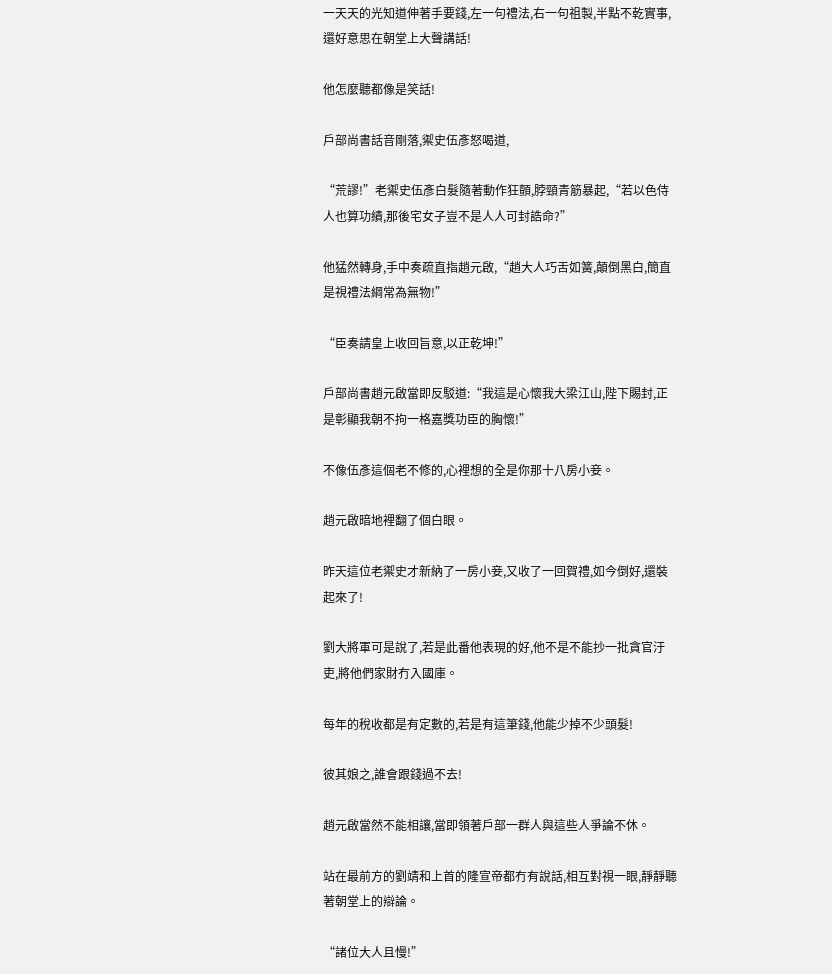一天天的光知道伸著手要錢,左一句禮法,右一句祖製,半點不乾實事,還好意思在朝堂上大聲講話!

他怎麼聽都像是笑話!

戶部尚書話音剛落,禦史伍彥怒喝道,

“荒謬!”老禦史伍彥白髮隨著動作狂顫,脖頸青筋暴起,“若以色侍人也算功績,那後宅女子豈不是人人可封誥命?”

他猛然轉身,手中奏疏直指趙元啟,“趙大人巧舌如簧,顛倒黑白,簡直是視禮法綱常為無物!”

“臣奏請皇上收回旨意,以正乾坤!”

戶部尚書趙元啟當即反駁道:“我這是心懷我大梁江山,陛下賜封,正是彰顯我朝不拘一格嘉獎功臣的胸懷!”

不像伍彥這個老不修的,心裡想的全是你那十八房小妾。

趙元啟暗地裡翻了個白眼。

昨天這位老禦史才新納了一房小妾,又收了一回賀禮,如今倒好,還裝起來了!

劉大將軍可是說了,若是此番他表現的好,他不是不能抄一批貪官汙吏,將他們家財冇入國庫。

每年的稅收都是有定數的,若是有這筆錢,他能少掉不少頭髮!

彼其娘之,誰會跟錢過不去!

趙元啟當然不能相讓,當即領著戶部一群人與這些人爭論不休。

站在最前方的劉靖和上首的隆宣帝都冇有說話,相互對視一眼,靜靜聽著朝堂上的辯論。

“諸位大人且慢!”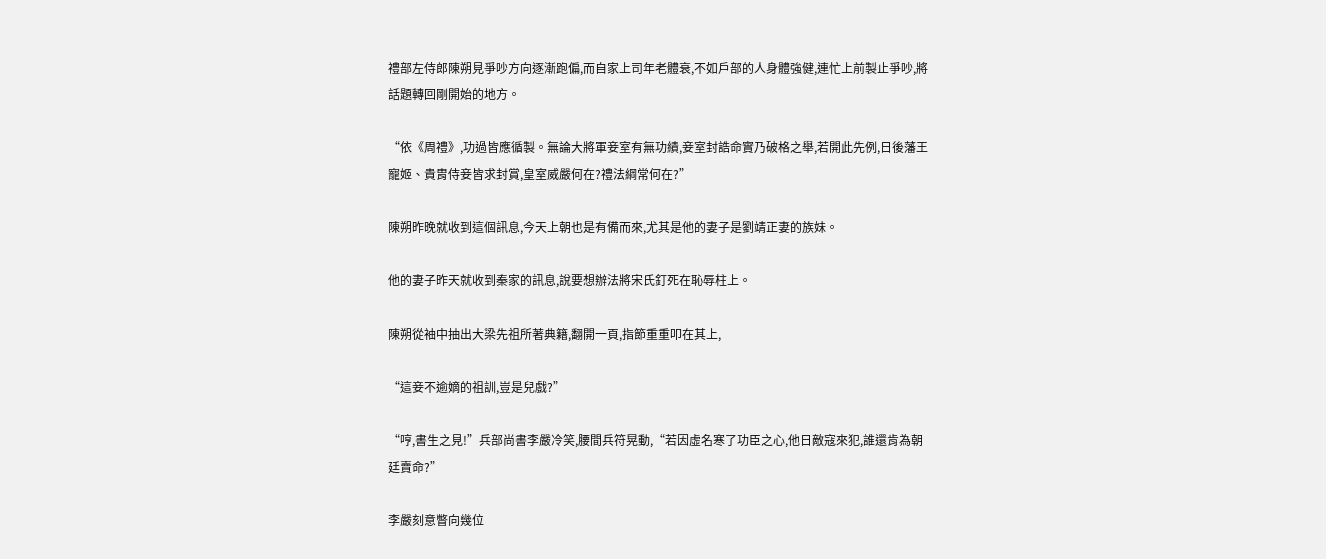禮部左侍郎陳朔見爭吵方向逐漸跑偏,而自家上司年老體衰,不如戶部的人身體強健,連忙上前製止爭吵,將話題轉回剛開始的地方。

“依《周禮》,功過皆應循製。無論大將軍妾室有無功績,妾室封誥命實乃破格之舉,若開此先例,日後藩王寵姬、貴胄侍妾皆求封賞,皇室威嚴何在?禮法綱常何在?”

陳朔昨晚就收到這個訊息,今天上朝也是有備而來,尤其是他的妻子是劉靖正妻的族妹。

他的妻子昨天就收到秦家的訊息,說要想辦法將宋氏釘死在恥辱柱上。

陳朔從袖中抽出大梁先祖所著典籍,翻開一頁,指節重重叩在其上,

“這妾不逾嫡的祖訓,豈是兒戲?”

“哼,書生之見!”兵部尚書李嚴冷笑,腰間兵符晃動,“若因虛名寒了功臣之心,他日敵寇來犯,誰還肯為朝廷賣命?”

李嚴刻意瞥向幾位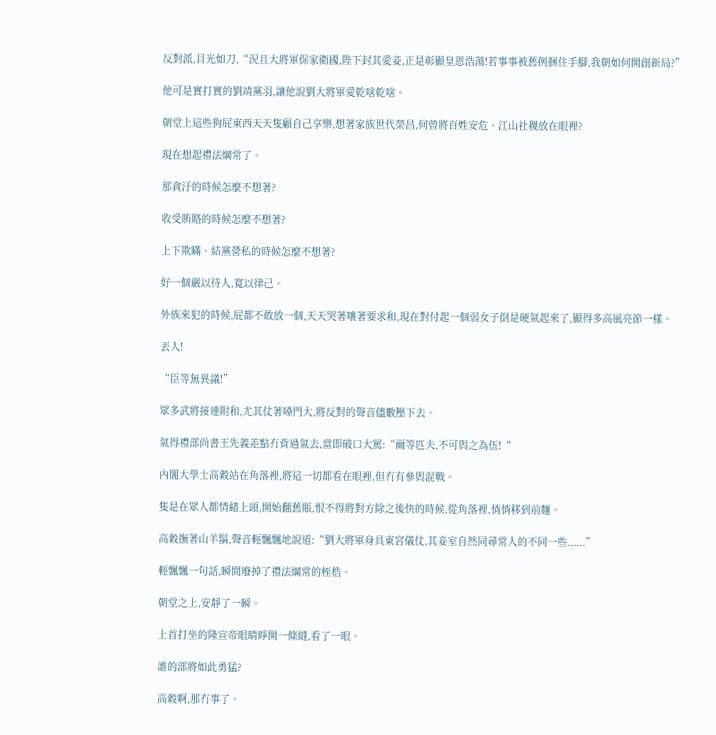反對派,目光如刀,“況且大將軍保家衛國,陛下封其愛妾,正是彰顯皇恩浩蕩!若事事被舊例捆住手腳,我朝如何開創新局?”

他可是實打實的劉靖黨羽,讓他說劉大將軍愛乾啥乾啥。

朝堂上這些狗屁東西天天隻顧自己享樂,想著家族世代榮昌,何曾將百姓安危、江山社稷放在眼裡?

現在想起禮法綱常了。

那貪汙的時候怎麼不想著?

收受賄賂的時候怎麼不想著?

上下欺瞞、結黨營私的時候怎麼不想著?

好一個嚴以待人,寬以律己。

外族來犯的時候,屁都不敢放一個,天天哭著嚷著要求和,現在對付起一個弱女子倒是硬氣起來了,顯得多高風亮節一樣。

丟人!

“臣等無異議!”

眾多武將接連附和,尤其仗著嗓門大,將反對的聲音儘數壓下去。

氣得禮部尚書王先義差點冇背過氣去,當即破口大罵:“爾等匹夫,不可與之為伍!“

內閣大學士高穀站在角落裡,將這一切都看在眼裡,但冇有參與混戰。

隻是在眾人都情緒上頭,開始翻舊賬,恨不得將對方除之後快的時候,從角落裡,悄悄移到前麵。

高穀撫著山羊鬍,聲音輕飄飄地說道:“劉大將軍身具東宮儀仗,其妾室自然同尋常人的不同一些......”

輕飄飄一句話,瞬間廢掉了禮法綱常的桎梏。

朝堂之上,安靜了一瞬。

上首打坐的隆宣帝眼睛睜開一條縫,看了一眼。

誰的部將如此勇猛?

高穀啊,那冇事了。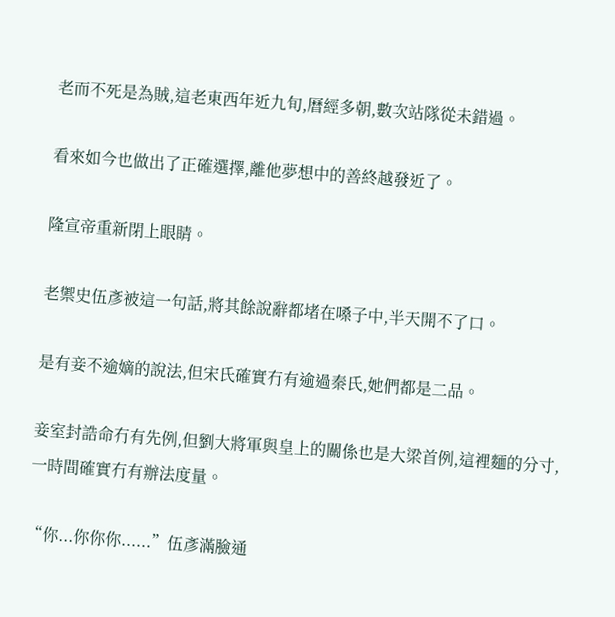老而不死是為賊,這老東西年近九旬,曆經多朝,數次站隊從未錯過。

看來如今也做出了正確選擇,離他夢想中的善終越發近了。

隆宣帝重新閉上眼睛。

老禦史伍彥被這一句話,將其餘說辭都堵在嗓子中,半天開不了口。

是有妾不逾嫡的說法,但宋氏確實冇有逾過秦氏,她們都是二品。

妾室封誥命冇有先例,但劉大將軍與皇上的關係也是大梁首例,這裡麵的分寸,一時間確實冇有辦法度量。

“你...你你你......”伍彥滿臉通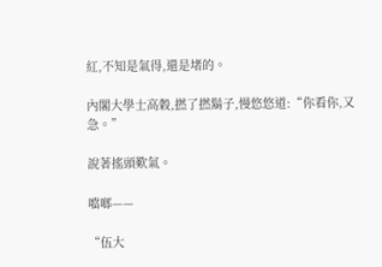紅,不知是氣得,還是堵的。

內閣大學士高穀,撚了撚鬍子,慢悠悠道:“你看你,又急。”

說著搖頭歎氣。

噹啷——

“伍大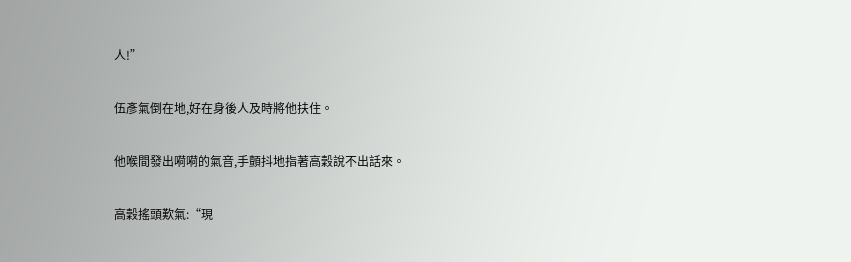人!”

伍彥氣倒在地,好在身後人及時將他扶住。

他喉間發出嗬嗬的氣音,手顫抖地指著高穀說不出話來。

高穀搖頭歎氣:“現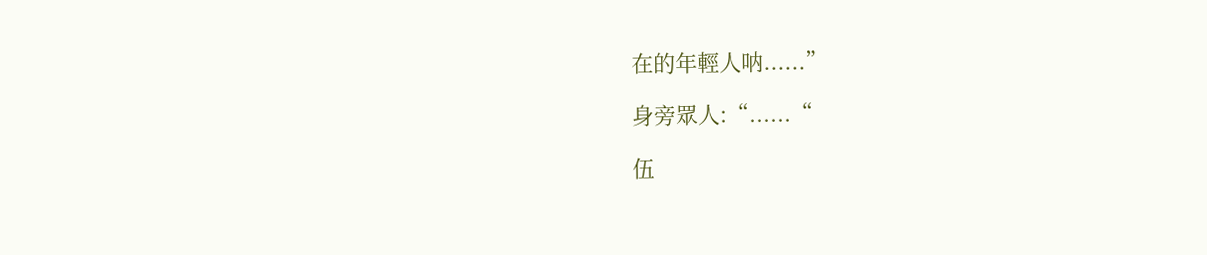在的年輕人呐......”

身旁眾人:“......“

伍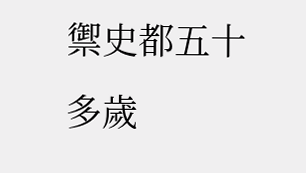禦史都五十多歲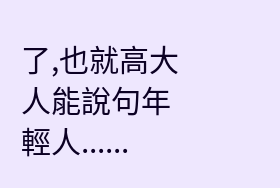了,也就高大人能說句年輕人......